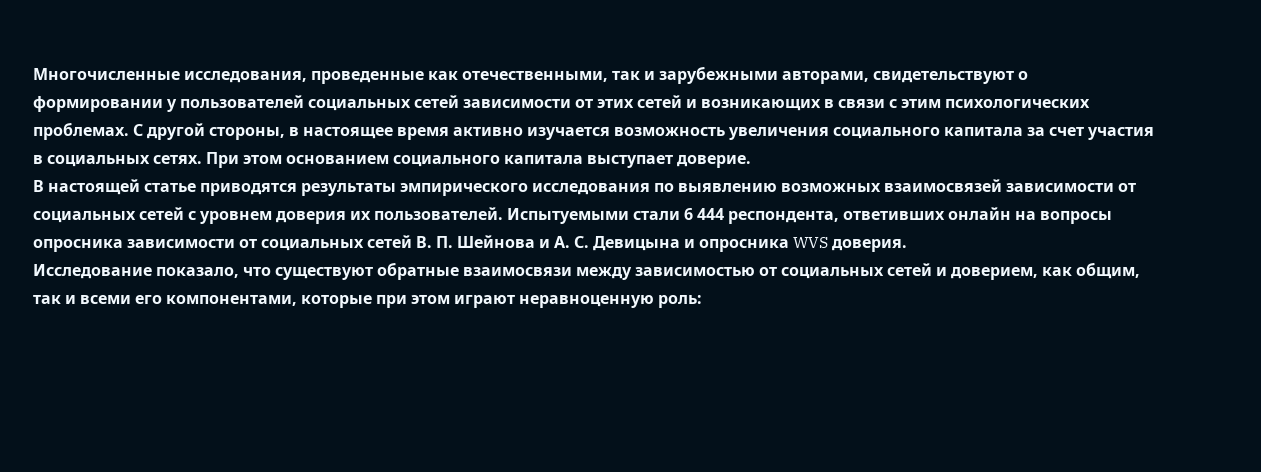Многочисленные исследования, проведенные как отечественными, так и зарубежными авторами, свидетельствуют о формировании у пользователей социальных сетей зависимости от этих сетей и возникающих в связи с этим психологических проблемах. С другой стороны, в настоящее время активно изучается возможность увеличения социального капитала за счет участия в социальных сетях. При этом основанием социального капитала выступает доверие.
В настоящей статье приводятся результаты эмпирического исследования по выявлению возможных взаимосвязей зависимости от социальных сетей с уровнем доверия их пользователей. Испытуемыми стали 6 444 респондента, ответивших онлайн на вопросы опросника зависимости от социальных сетей В. П. Шейнова и А. С. Девицына и опросника WVS доверия.
Исследование показало, что существуют обратные взаимосвязи между зависимостью от социальных сетей и доверием, как общим, так и всеми его компонентами, которые при этом играют неравноценную роль: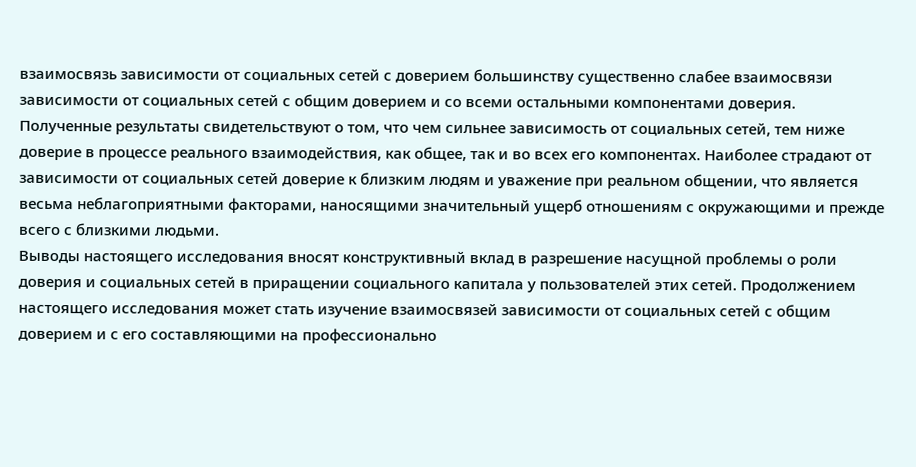взаимосвязь зависимости от социальных сетей с доверием большинству существенно слабее взаимосвязи зависимости от социальных сетей с общим доверием и со всеми остальными компонентами доверия.
Полученные результаты свидетельствуют о том, что чем сильнее зависимость от социальных сетей, тем ниже доверие в процессе реального взаимодействия, как общее, так и во всех его компонентах. Наиболее страдают от зависимости от социальных сетей доверие к близким людям и уважение при реальном общении, что является весьма неблагоприятными факторами, наносящими значительный ущерб отношениям с окружающими и прежде всего с близкими людьми.
Выводы настоящего исследования вносят конструктивный вклад в разрешение насущной проблемы о роли доверия и социальных сетей в приращении социального капитала у пользователей этих сетей. Продолжением настоящего исследования может стать изучение взаимосвязей зависимости от социальных сетей с общим доверием и с его составляющими на профессионально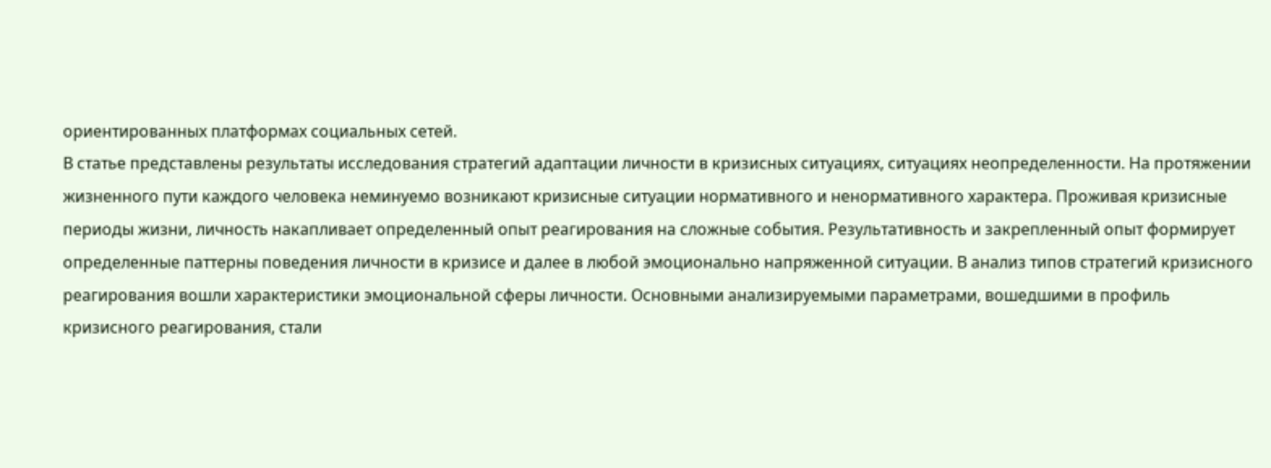ориентированных платформах социальных сетей.
В статье представлены результаты исследования стратегий адаптации личности в кризисных ситуациях, ситуациях неопределенности. На протяжении жизненного пути каждого человека неминуемо возникают кризисные ситуации нормативного и ненормативного характера. Проживая кризисные периоды жизни, личность накапливает определенный опыт реагирования на сложные события. Результативность и закрепленный опыт формирует определенные паттерны поведения личности в кризисе и далее в любой эмоционально напряженной ситуации. В анализ типов стратегий кризисного реагирования вошли характеристики эмоциональной сферы личности. Основными анализируемыми параметрами, вошедшими в профиль кризисного реагирования, стали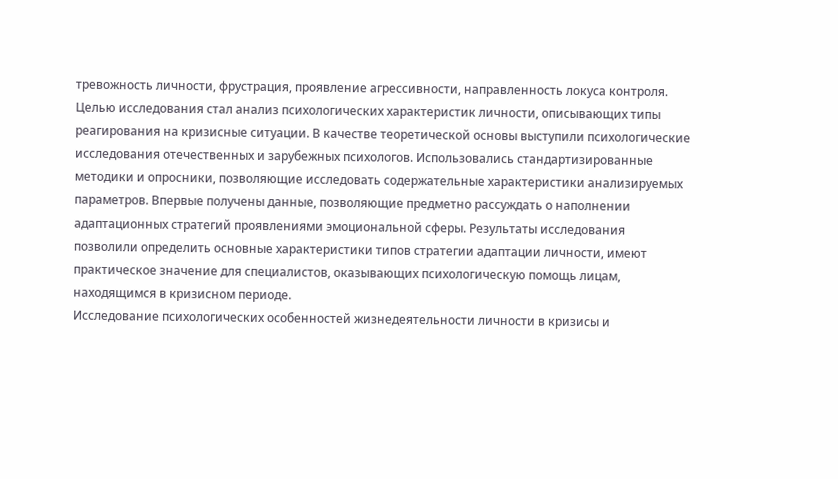тревожность личности, фрустрация, проявление агрессивности, направленность локуса контроля.
Целью исследования стал анализ психологических характеристик личности, описывающих типы реагирования на кризисные ситуации. В качестве теоретической основы выступили психологические исследования отечественных и зарубежных психологов. Использовались стандартизированные методики и опросники, позволяющие исследовать содержательные характеристики анализируемых параметров. Впервые получены данные, позволяющие предметно рассуждать о наполнении адаптационных стратегий проявлениями эмоциональной сферы. Результаты исследования позволили определить основные характеристики типов стратегии адаптации личности, имеют практическое значение для специалистов, оказывающих психологическую помощь лицам, находящимся в кризисном периоде.
Исследование психологических особенностей жизнедеятельности личности в кризисы и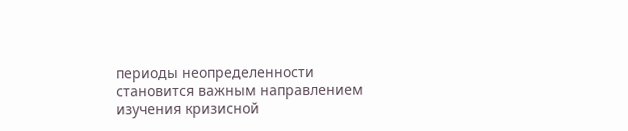периоды неопределенности становится важным направлением изучения кризисной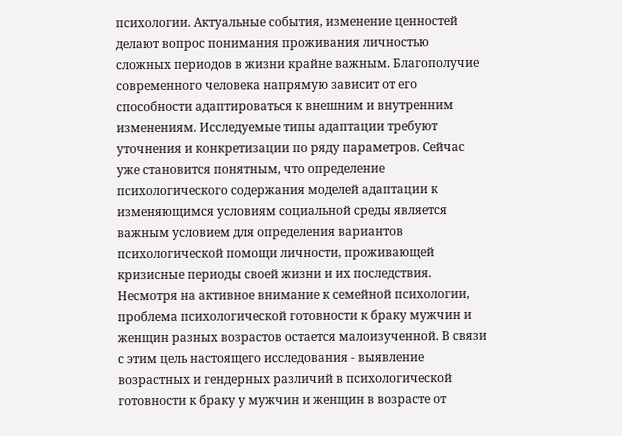психологии. Актуальные события, изменение ценностей делают вопрос понимания проживания личностью сложных периодов в жизни крайне важным. Благополучие современного человека напрямую зависит от его способности адаптироваться к внешним и внутренним изменениям. Исследуемые типы адаптации требуют уточнения и конкретизации по ряду параметров. Сейчас уже становится понятным, что определение психологического содержания моделей адаптации к изменяющимся условиям социальной среды является важным условием для определения вариантов психологической помощи личности, проживающей кризисные периоды своей жизни и их последствия.
Несмотря на активное внимание к семейной психологии, проблема психологической готовности к браку мужчин и женщин разных возрастов остается малоизученной. В связи с этим цель настоящего исследования - выявление возрастных и гендерных различий в психологической готовности к браку у мужчин и женщин в возрасте от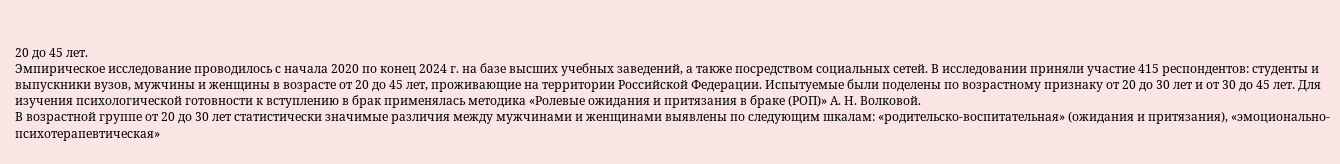20 до 45 лет.
Эмпирическое исследование проводилось с начала 2020 по конец 2024 г. на базе высших учебных заведений, а также посредством социальных сетей. В исследовании приняли участие 415 респондентов: студенты и выпускники вузов, мужчины и женщины в возрасте от 20 до 45 лет, проживающие на территории Российской Федерации. Испытуемые были поделены по возрастному признаку от 20 до 30 лет и от 30 до 45 лет. Для изучения психологической готовности к вступлению в брак применялась методика «Ролевые ожидания и притязания в браке (РОП)» А. Н. Волковой.
В возрастной группе от 20 до 30 лет статистически значимые различия между мужчинами и женщинами выявлены по следующим шкалам: «родительско-воспитательная» (ожидания и притязания), «эмоционально-психотерапевтическая»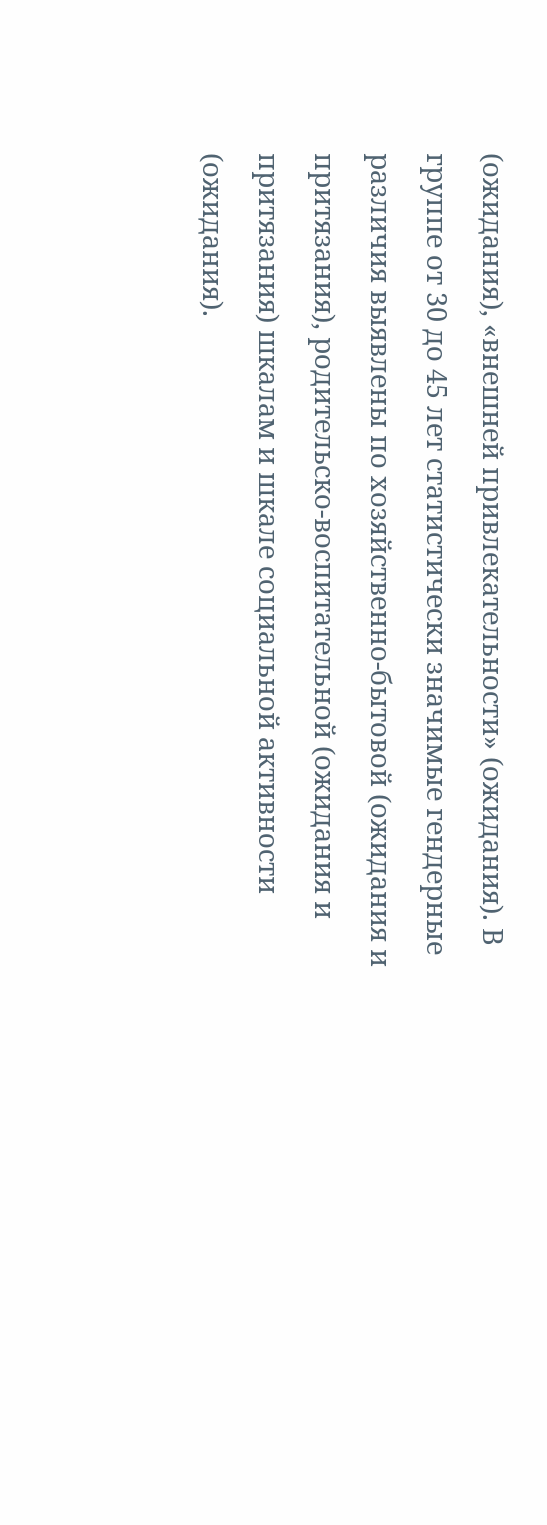(ожидания), «внешней привлекательности» (ожидания). В группе от 30 до 45 лет статистически значимые гендерные различия выявлены по хозяйственно-бытовой (ожидания и притязания), родительско-воспитательной (ожидания и притязания) шкалам и шкале социальной активности (ожидания).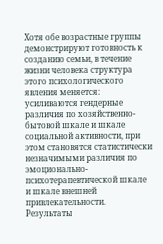Хотя обе возрастные группы демонстрируют готовность к созданию семьи, в течение жизни человека структура этого психологического явления меняется: усиливаются гендерные различия по хозяйственно-бытовой шкале и шкале социальной активности, при этом становятся статистически незначимыми различия по эмоционально-психотерапевтической шкале и шкале внешней привлекательности.
Результаты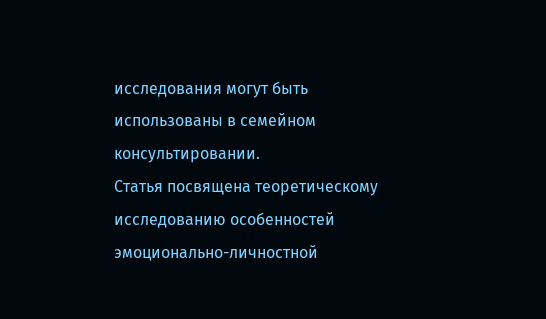исследования могут быть использованы в семейном консультировании.
Статья посвящена теоретическому исследованию особенностей эмоционально-личностной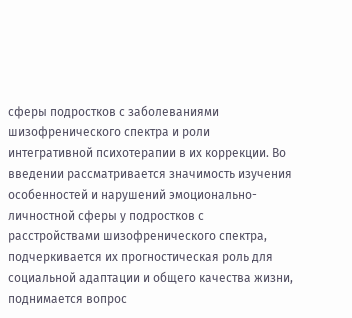сферы подростков с заболеваниями шизофренического спектра и роли интегративной психотерапии в их коррекции. Во введении рассматривается значимость изучения особенностей и нарушений эмоционально-личностной сферы у подростков с расстройствами шизофренического спектра, подчеркивается их прогностическая роль для социальной адаптации и общего качества жизни, поднимается вопрос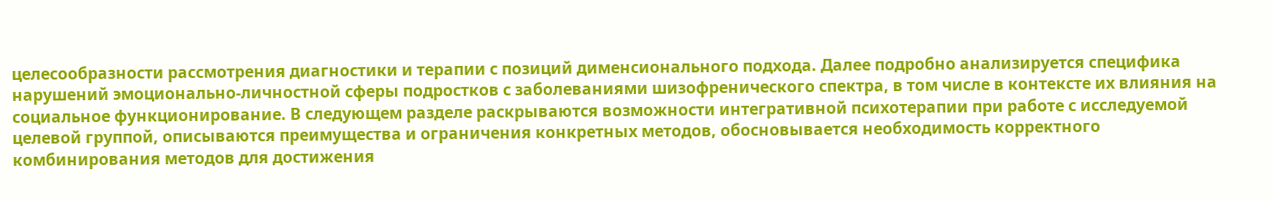целесообразности рассмотрения диагностики и терапии с позиций дименсионального подхода. Далее подробно анализируется специфика нарушений эмоционально-личностной сферы подростков с заболеваниями шизофренического спектра, в том числе в контексте их влияния на социальное функционирование. В следующем разделе раскрываются возможности интегративной психотерапии при работе с исследуемой целевой группой, описываются преимущества и ограничения конкретных методов, обосновывается необходимость корректного комбинирования методов для достижения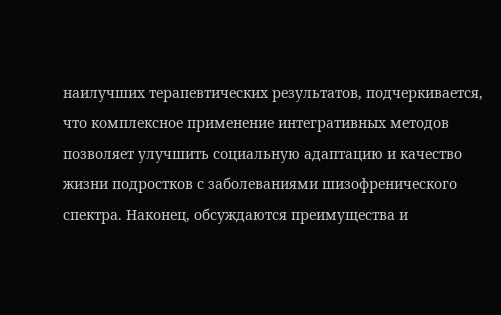наилучших терапевтических результатов, подчеркивается, что комплексное применение интегративных методов позволяет улучшить социальную адаптацию и качество жизни подростков с заболеваниями шизофренического спектра. Наконец, обсуждаются преимущества и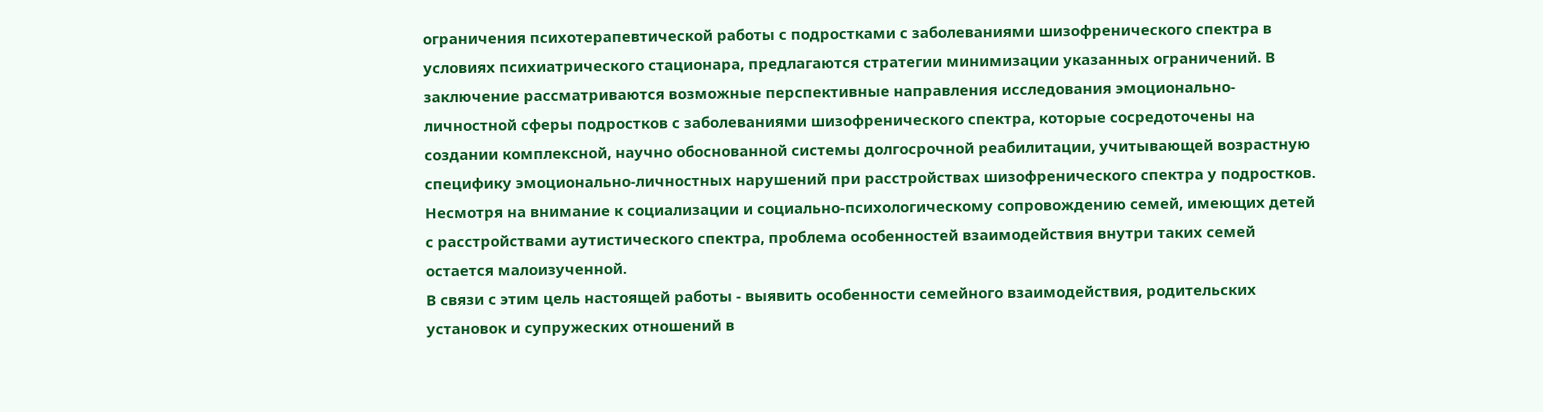ограничения психотерапевтической работы с подростками с заболеваниями шизофренического спектра в условиях психиатрического стационара, предлагаются стратегии минимизации указанных ограничений. В заключение рассматриваются возможные перспективные направления исследования эмоционально-личностной сферы подростков с заболеваниями шизофренического спектра, которые сосредоточены на создании комплексной, научно обоснованной системы долгосрочной реабилитации, учитывающей возрастную специфику эмоционально-личностных нарушений при расстройствах шизофренического спектра у подростков.
Несмотря на внимание к социализации и социально-психологическому сопровождению семей, имеющих детей с расстройствами аутистического спектра, проблема особенностей взаимодействия внутри таких семей остается малоизученной.
В связи с этим цель настоящей работы - выявить особенности семейного взаимодействия, родительских установок и супружеских отношений в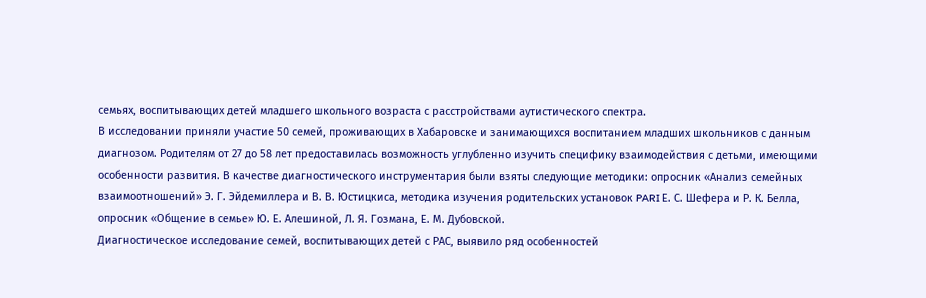семьях, воспитывающих детей младшего школьного возраста с расстройствами аутистического спектра.
В исследовании приняли участие 50 семей, проживающих в Хабаровске и занимающихся воспитанием младших школьников с данным диагнозом. Родителям от 27 до 58 лет предоставилась возможность углубленно изучить специфику взаимодействия с детьми, имеющими особенности развития. В качестве диагностического инструментария были взяты следующие методики: опросник «Анализ семейных взаимоотношений» Э. Г. Эйдемиллера и В. В. Юстицкиса, методика изучения родительских установок PARI Е. С. Шефера и Р. К. Белла, опросник «Общение в семье» Ю. Е. Алешиной, Л. Я. Гозмана, Е. М. Дубовской.
Диагностическое исследование семей, воспитывающих детей с РАС, выявило ряд особенностей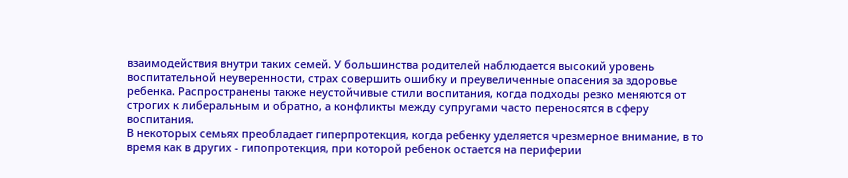взаимодействия внутри таких семей. У большинства родителей наблюдается высокий уровень воспитательной неуверенности, страх совершить ошибку и преувеличенные опасения за здоровье ребенка. Распространены также неустойчивые стили воспитания, когда подходы резко меняются от строгих к либеральным и обратно, а конфликты между супругами часто переносятся в сферу воспитания.
В некоторых семьях преобладает гиперпротекция, когда ребенку уделяется чрезмерное внимание, в то время как в других - гипопротекция, при которой ребенок остается на периферии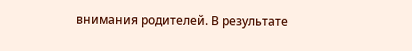внимания родителей. В результате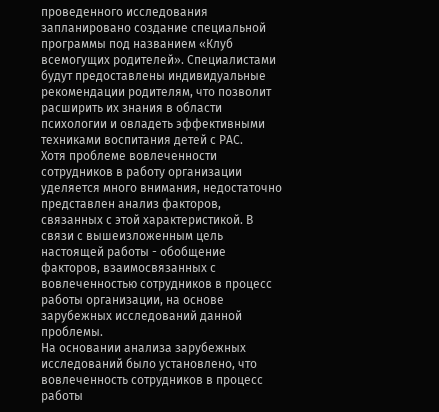проведенного исследования запланировано создание специальной программы под названием «Клуб всемогущих родителей». Специалистами будут предоставлены индивидуальные рекомендации родителям, что позволит расширить их знания в области психологии и овладеть эффективными техниками воспитания детей с РАС.
Хотя проблеме вовлеченности сотрудников в работу организации уделяется много внимания, недостаточно представлен анализ факторов, связанных с этой характеристикой. В связи с вышеизложенным цель настоящей работы - обобщение факторов, взаимосвязанных с вовлеченностью сотрудников в процесс работы организации, на основе зарубежных исследований данной проблемы.
На основании анализа зарубежных исследований было установлено, что вовлеченность сотрудников в процесс работы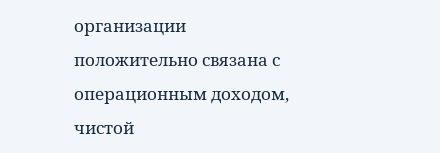организации положительно связана с операционным доходом, чистой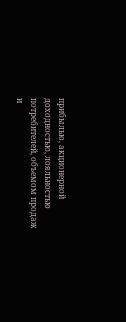прибылью, акционерной доходностью, лояльностью потребителей, объемом продаж и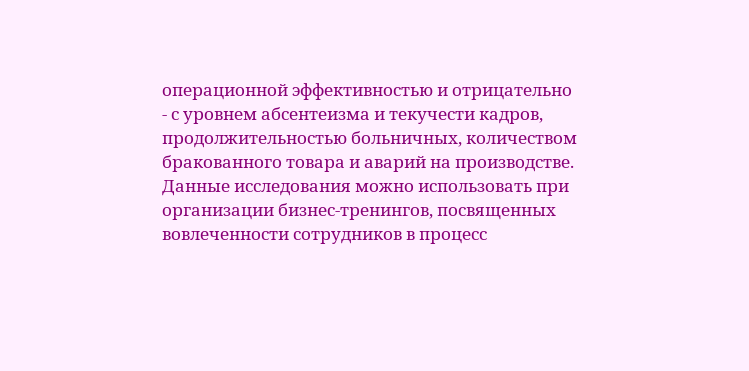операционной эффективностью и отрицательно - с уровнем абсентеизма и текучести кадров, продолжительностью больничных, количеством бракованного товара и аварий на производстве.
Данные исследования можно использовать при организации бизнес-тренингов, посвященных вовлеченности сотрудников в процесс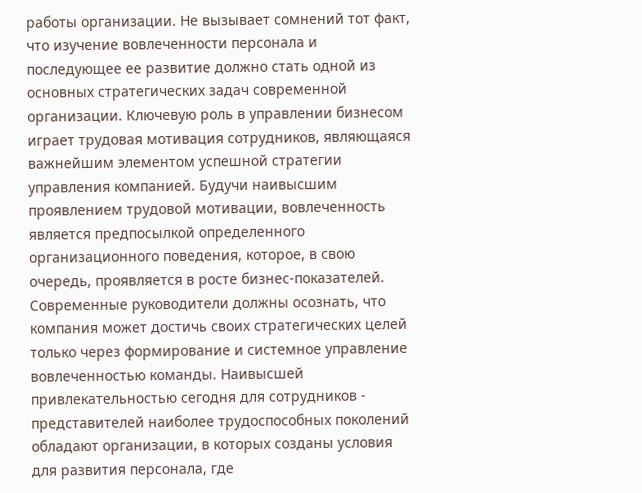работы организации. Не вызывает сомнений тот факт, что изучение вовлеченности персонала и последующее ее развитие должно стать одной из основных стратегических задач современной организации. Ключевую роль в управлении бизнесом играет трудовая мотивация сотрудников, являющаяся важнейшим элементом успешной стратегии управления компанией. Будучи наивысшим проявлением трудовой мотивации, вовлеченность является предпосылкой определенного организационного поведения, которое, в свою очередь, проявляется в росте бизнес-показателей. Современные руководители должны осознать, что компания может достичь своих стратегических целей только через формирование и системное управление вовлеченностью команды. Наивысшей привлекательностью сегодня для сотрудников - представителей наиболее трудоспособных поколений обладают организации, в которых созданы условия для развития персонала, где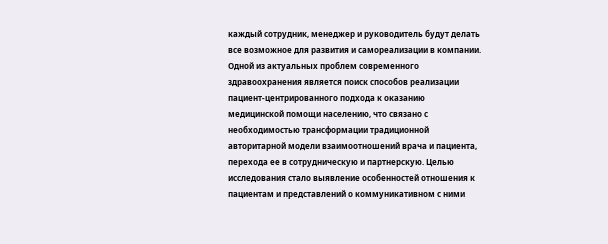каждый сотрудник, менеджер и руководитель будут делать все возможное для развития и самореализации в компании.
Одной из актуальных проблем современного здравоохранения является поиск способов реализации пациент-центрированного подхода к оказанию медицинской помощи населению, что связано с необходимостью трансформации традиционной авторитарной модели взаимоотношений врача и пациента, перехода ее в сотрудническую и партнерскую. Целью исследования стало выявление особенностей отношения к пациентам и представлений о коммуникативном с ними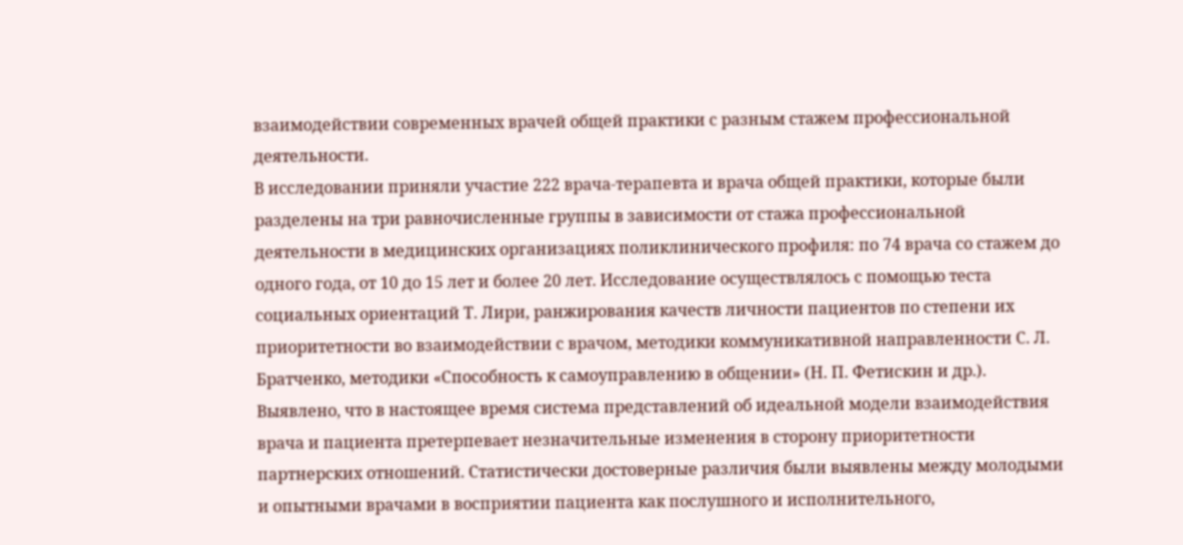взаимодействии современных врачей общей практики с разным стажем профессиональной деятельности.
В исследовании приняли участие 222 врача-терапевта и врача общей практики, которые были разделены на три равночисленные группы в зависимости от стажа профессиональной деятельности в медицинских организациях поликлинического профиля: по 74 врача со стажем до одного года, от 10 до 15 лет и более 20 лет. Исследование осуществлялось с помощью теста социальных ориентаций Т. Лири, ранжирования качеств личности пациентов по степени их приоритетности во взаимодействии с врачом, методики коммуникативной направленности С. Л. Братченко, методики «Способность к самоуправлению в общении» (Н. П. Фетискин и др.).
Выявлено, что в настоящее время система представлений об идеальной модели взаимодействия врача и пациента претерпевает незначительные изменения в сторону приоритетности партнерских отношений. Статистически достоверные различия были выявлены между молодыми и опытными врачами в восприятии пациента как послушного и исполнительного,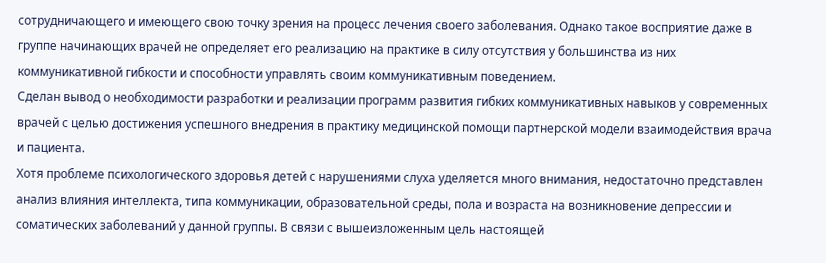сотрудничающего и имеющего свою точку зрения на процесс лечения своего заболевания. Однако такое восприятие даже в группе начинающих врачей не определяет его реализацию на практике в силу отсутствия у большинства из них коммуникативной гибкости и способности управлять своим коммуникативным поведением.
Сделан вывод о необходимости разработки и реализации программ развития гибких коммуникативных навыков у современных врачей с целью достижения успешного внедрения в практику медицинской помощи партнерской модели взаимодействия врача и пациента.
Хотя проблеме психологического здоровья детей с нарушениями слуха уделяется много внимания, недостаточно представлен анализ влияния интеллекта, типа коммуникации, образовательной среды, пола и возраста на возникновение депрессии и соматических заболеваний у данной группы. В связи с вышеизложенным цель настоящей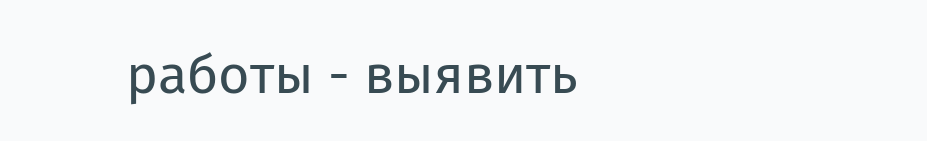работы - выявить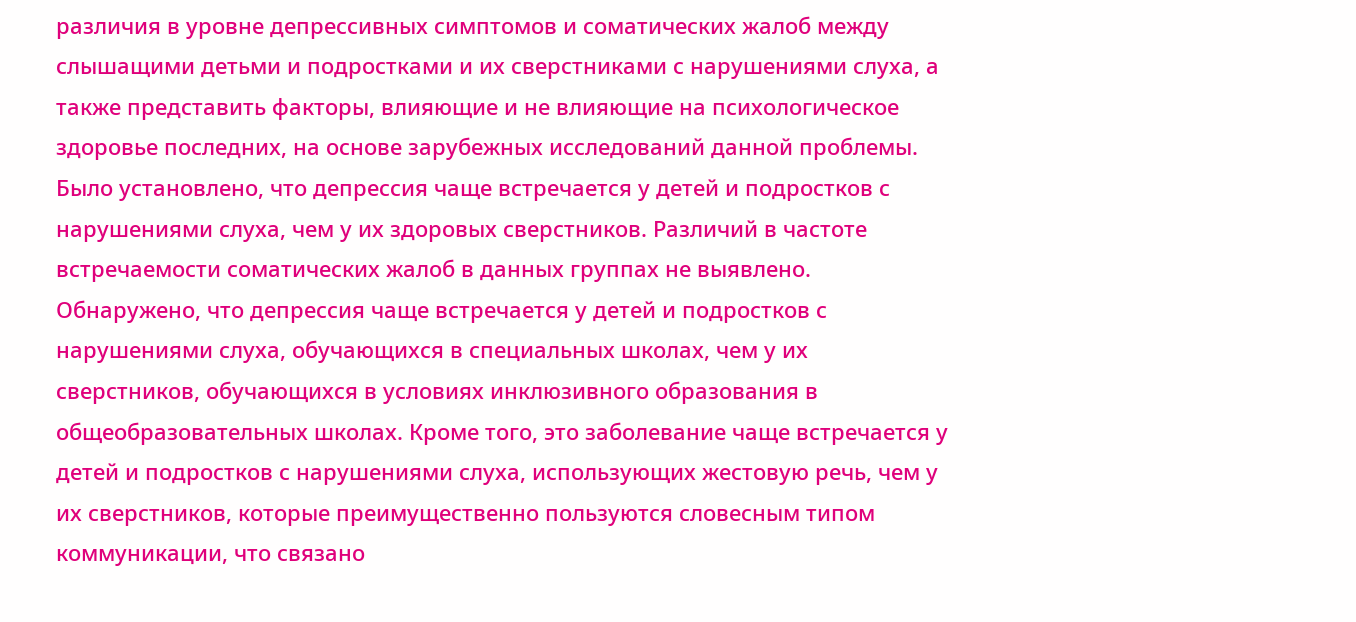различия в уровне депрессивных симптомов и соматических жалоб между слышащими детьми и подростками и их сверстниками с нарушениями слуха, а также представить факторы, влияющие и не влияющие на психологическое здоровье последних, на основе зарубежных исследований данной проблемы.
Было установлено, что депрессия чаще встречается у детей и подростков с нарушениями слуха, чем у их здоровых сверстников. Различий в частоте встречаемости соматических жалоб в данных группах не выявлено. Обнаружено, что депрессия чаще встречается у детей и подростков с нарушениями слуха, обучающихся в специальных школах, чем у их сверстников, обучающихся в условиях инклюзивного образования в общеобразовательных школах. Кроме того, это заболевание чаще встречается у детей и подростков с нарушениями слуха, использующих жестовую речь, чем у их сверстников, которые преимущественно пользуются словесным типом коммуникации, что связано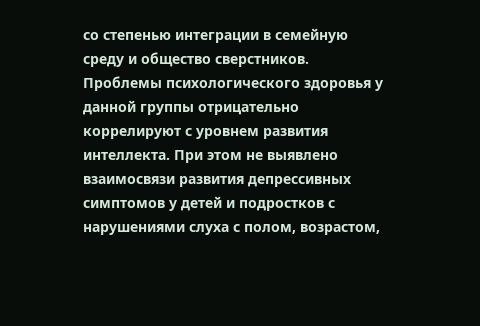со степенью интеграции в семейную среду и общество сверстников. Проблемы психологического здоровья у данной группы отрицательно коррелируют с уровнем развития интеллекта. При этом не выявлено взаимосвязи развития депрессивных симптомов у детей и подростков с нарушениями слуха с полом, возрастом,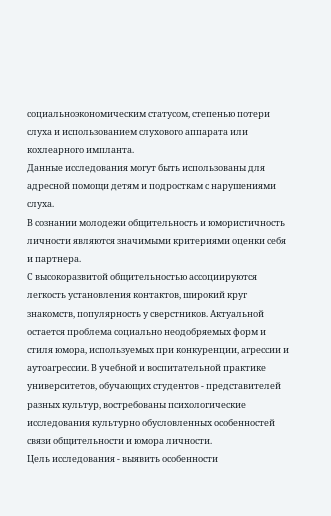социальноэкономическим статусом, степенью потери слуха и использованием слухового аппарата или кохлеарного импланта.
Данные исследования могут быть использованы для адресной помощи детям и подросткам с нарушениями слуха.
В сознании молодежи общительность и юмористичность личности являются значимыми критериями оценки себя и партнера.
С высокоразвитой общительностью ассоциируются легкость установления контактов, широкий круг знакомств, популярность у сверстников. Актуальной остается проблема социально неодобряемых форм и стиля юмора, используемых при конкуренции, агрессии и аутоагрессии. В учебной и воспитательной практике университетов, обучающих студентов - представителей разных культур, востребованы психологические исследования культурно обусловленных особенностей связи общительности и юмора личности.
Цель исследования - выявить особенности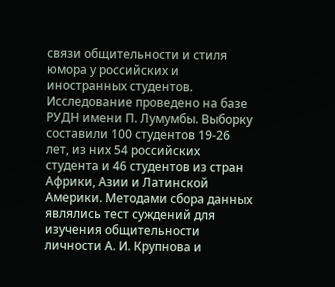связи общительности и стиля юмора у российских и иностранных студентов. Исследование проведено на базе РУДН имени П. Лумумбы. Выборку составили 100 студентов 19-26 лет, из них 54 российских студента и 46 студентов из стран Африки, Азии и Латинской Америки. Методами сбора данных являлись тест суждений для изучения общительности личности А. И. Крупнова и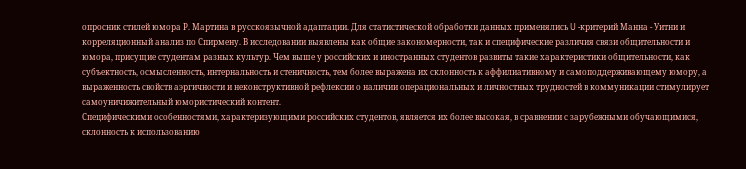опросник стилей юмора Р. Мартина в русскоязычной адаптации. Для статистической обработки данных применялись U -критерий Манна - Уитни и корреляционный анализ по Спирмену. В исследовании выявлены как общие закономерности, так и специфические различия связи общительности и юмора, присущие студентам разных культур. Чем выше у российских и иностранных студентов развиты такие характеристики общительности, как субъектность, осмысленность, интернальность и стеничность, тем более выражена их склонность к аффилиативному и самоподдерживающему юмору, а выраженность свойств аэргичности и неконструктивной рефлексии о наличии операциональных и личностных трудностей в коммуникации стимулирует самоуничижительный юмористический контент.
Специфическими особенностями, характеризующими российских студентов, является их более высокая, в сравнении с зарубежными обучающимися, склонность к использованию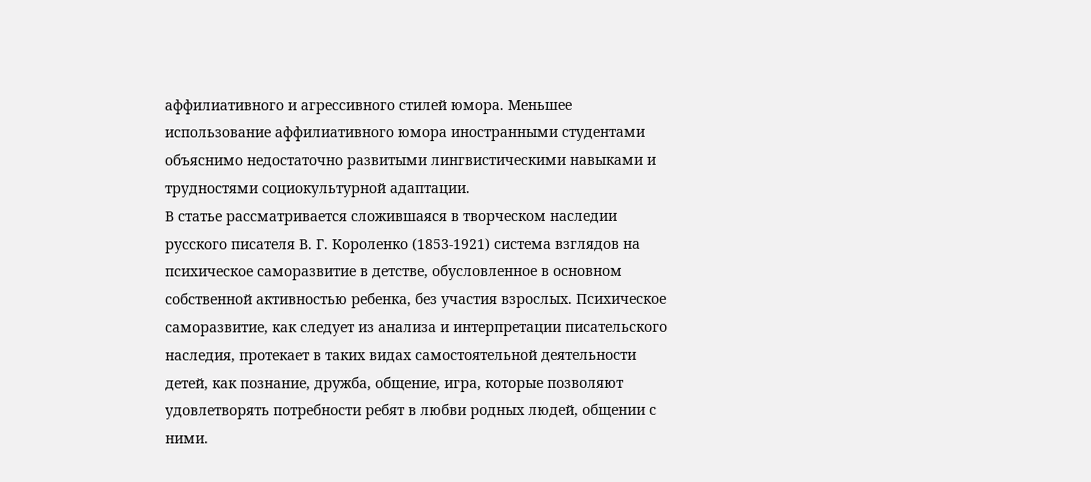аффилиативного и агрессивного стилей юмора. Меньшее использование аффилиативного юмора иностранными студентами объяснимо недостаточно развитыми лингвистическими навыками и трудностями социокультурной адаптации.
В статье рассматривается сложившаяся в творческом наследии русского писателя В. Г. Короленко (1853-1921) система взглядов на психическое саморазвитие в детстве, обусловленное в основном собственной активностью ребенка, без участия взрослых. Психическое саморазвитие, как следует из анализа и интерпретации писательского наследия, протекает в таких видах самостоятельной деятельности детей, как познание, дружба, общение, игра, которые позволяют удовлетворять потребности ребят в любви родных людей, общении с ними.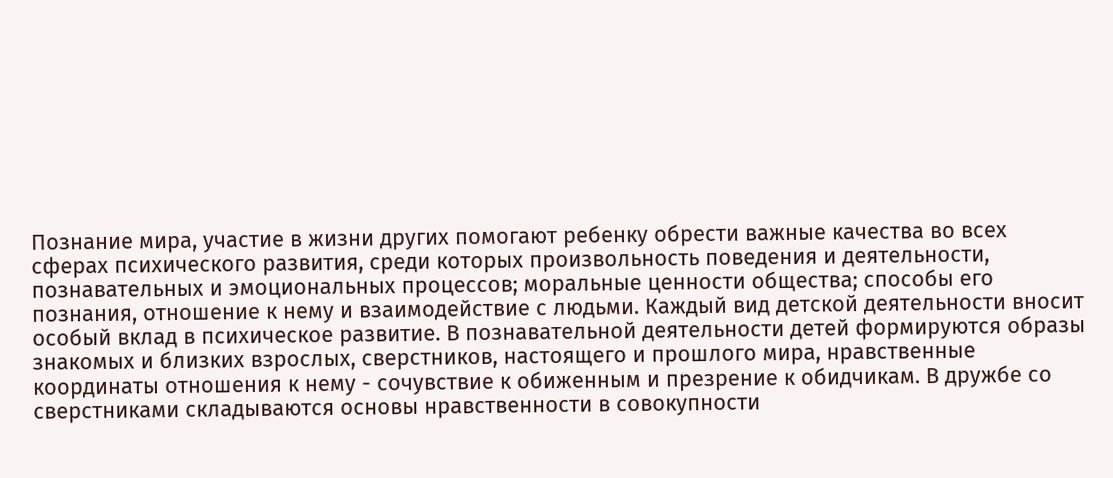Познание мира, участие в жизни других помогают ребенку обрести важные качества во всех сферах психического развития, среди которых произвольность поведения и деятельности, познавательных и эмоциональных процессов; моральные ценности общества; способы его познания, отношение к нему и взаимодействие с людьми. Каждый вид детской деятельности вносит особый вклад в психическое развитие. В познавательной деятельности детей формируются образы знакомых и близких взрослых, сверстников, настоящего и прошлого мира, нравственные координаты отношения к нему - сочувствие к обиженным и презрение к обидчикам. В дружбе со сверстниками складываются основы нравственности в совокупности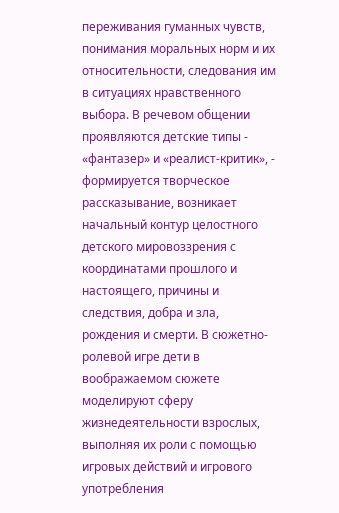переживания гуманных чувств, понимания моральных норм и их относительности, следования им в ситуациях нравственного выбора. В речевом общении проявляются детские типы - «фантазер» и «реалист-критик», - формируется творческое рассказывание, возникает начальный контур целостного детского мировоззрения с координатами прошлого и настоящего, причины и следствия, добра и зла, рождения и смерти. В сюжетно-ролевой игре дети в воображаемом сюжете моделируют сферу жизнедеятельности взрослых, выполняя их роли с помощью игровых действий и игрового употребления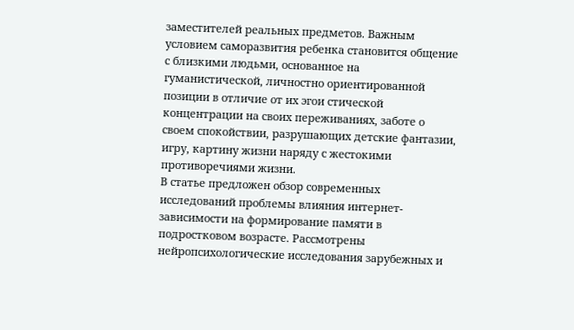заместителей реальных предметов. Важным условием саморазвития ребенка становится общение с близкими людьми, основанное на гуманистической, личностно ориентированной позиции в отличие от их эгои стической концентрации на своих переживаниях, заботе о своем спокойствии, разрушающих детские фантазии, игру, картину жизни наряду с жестокими противоречиями жизни.
В статье предложен обзор современных исследований проблемы влияния интернет-зависимости на формирование памяти в подростковом возрасте. Рассмотрены нейропсихологические исследования зарубежных и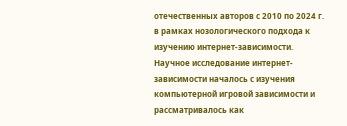отечественных авторов с 2010 по 2024 г. в рамках нозологического подхода к изучению интернет-зависимости.
Научное исследование интернет-зависимости началось с изучения компьютерной игровой зависимости и рассматривалось как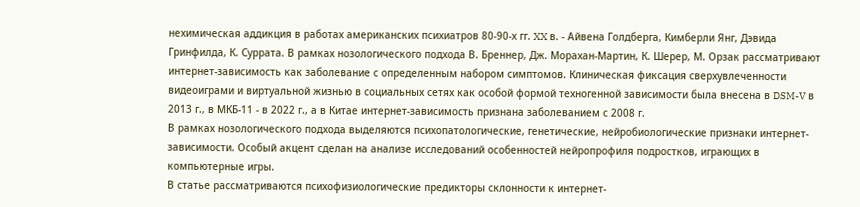нехимическая аддикция в работах американских психиатров 80-90-х гг. XX в. - Айвена Голдберга, Кимберли Янг, Дэвида Гринфилда, К. Суррата. В рамках нозологического подхода В. Бреннер, Дж. Морахан-Мартин, К. Шерер, М. Орзак рассматривают интернет-зависимость как заболевание с определенным набором симптомов. Клиническая фиксация сверхувлеченности видеоиграми и виртуальной жизнью в социальных сетях как особой формой техногенной зависимости была внесена в DSM-V в 2013 г., в МКБ-11 - в 2022 г., а в Китае интернет-зависимость признана заболеванием с 2008 г.
В рамках нозологического подхода выделяются психопатологические, генетические, нейробиологические признаки интернет-зависимости. Особый акцент сделан на анализе исследований особенностей нейропрофиля подростков, играющих в компьютерные игры.
В статье рассматриваются психофизиологические предикторы склонности к интернет-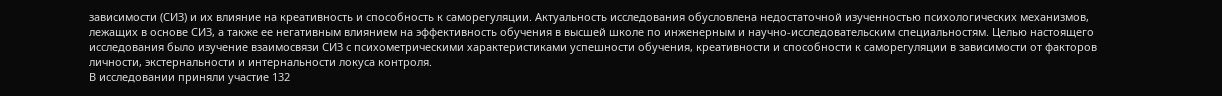зависимости (СИЗ) и их влияние на креативность и способность к саморегуляции. Актуальность исследования обусловлена недостаточной изученностью психологических механизмов, лежащих в основе СИЗ, а также ее негативным влиянием на эффективность обучения в высшей школе по инженерным и научно-исследовательским специальностям. Целью настоящего исследования было изучение взаимосвязи СИЗ с психометрическими характеристиками успешности обучения, креативности и способности к саморегуляции в зависимости от факторов личности, экстернальности и интернальности локуса контроля.
В исследовании приняли участие 132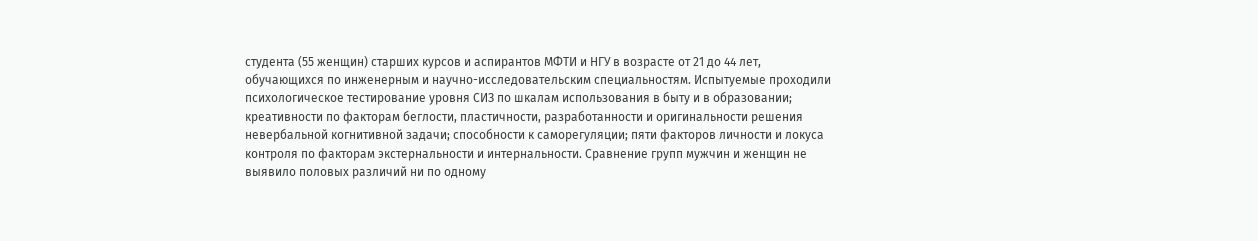студента (55 женщин) старших курсов и аспирантов МФТИ и НГУ в возрасте от 21 до 44 лет, обучающихся по инженерным и научно-исследовательским специальностям. Испытуемые проходили психологическое тестирование уровня СИЗ по шкалам использования в быту и в образовании; креативности по факторам беглости, пластичности, разработанности и оригинальности решения невербальной когнитивной задачи; способности к саморегуляции; пяти факторов личности и локуса контроля по факторам экстернальности и интернальности. Сравнение групп мужчин и женщин не выявило половых различий ни по одному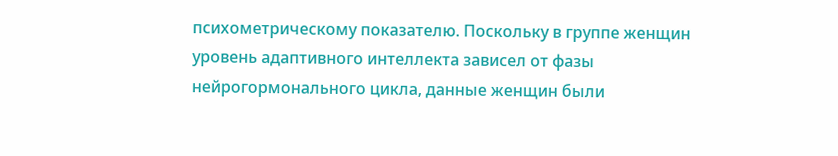психометрическому показателю. Поскольку в группе женщин уровень адаптивного интеллекта зависел от фазы нейрогормонального цикла, данные женщин были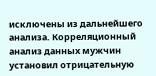исключены из дальнейшего анализа. Корреляционный анализ данных мужчин установил отрицательную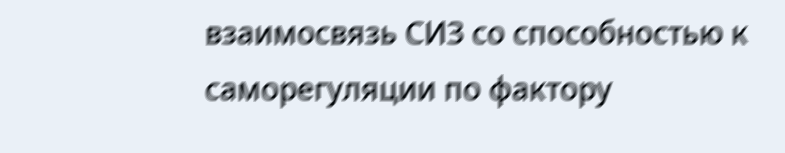взаимосвязь СИЗ со способностью к саморегуляции по фактору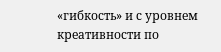«гибкость» и с уровнем креативности по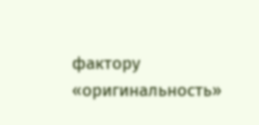фактору «оригинальность»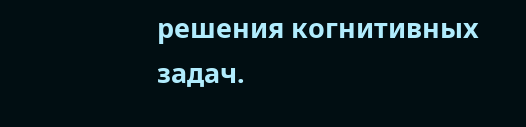решения когнитивных задач.